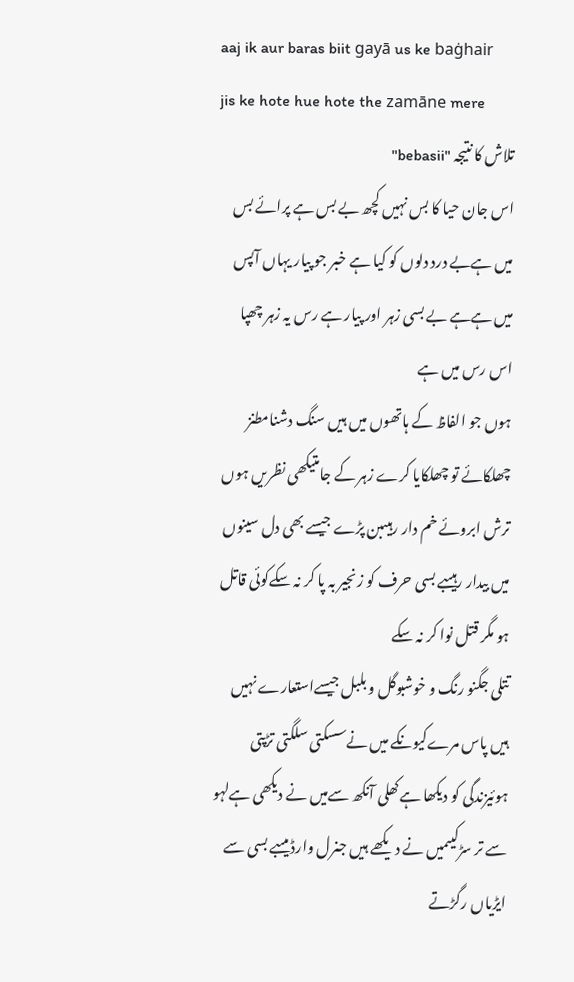aaj ik aur baras biit gayā us ke baġhair
jis ke hote hue hote the zamāne mere
تلاش کا نتیجہ "bebasii"
اس جان حیا کا بس نہیں کچھ بے بس ہے پرائے بس میں ہےبے درد دلوں کو کیا ہے خبر جو پیار یہاں آپس میں ہےہے بے بسی زہر اور پیار ہے رس یہ زہر چھپا اس رس میں ہے
ہوں جو الفاظ کے ہاتھوں میں ہیں سنگ دشنامطنز چھلکائے تو چھلکایا کرے زہر کے جامتیکھی نظریں ہوں ترش ابروئے خم دار رہیںبن پڑے جیسے بھی دل سینوں میں بیدار رہیںبے بسی حرف کو زنجیر بہ پا کر نہ سکےکوئی قاتل ہو مگر قتل نوا کر نہ سکے
تتلی جگنو رنگ و خوشبوگل و بلبل جیسےاستعارے نہیں ہیں پاس مرےکیونکے میں نےسسکتی سلگتی تڑپتی ہوئیزندگی کو دیکھا ہےکھلی آنکھ سےمیں نے دیکھی ہےلہو سے تر سڑکیںمیں نے دیکھے ہیں جنرل وارڈ میںبے بسی سے ایڑیاں رگڑتے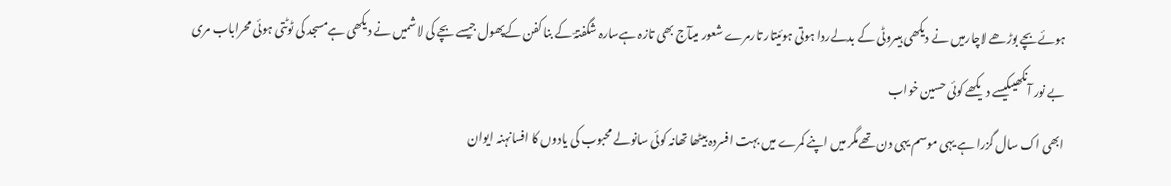ہوئےبچے بوڑھے لاچارمیں نے دیکھی ہیںروٹی کے بدلےردا ہوتی ہوئیتار تارمرے شعور میںآج بھی تازہ ہےسارہ شگفتہؔ کے بنا کفن کےپھول جیسے بچے کی لاشمیں نے دیکھی ہےمسجد کی ٹوٹتی ہوئی محراباب مری بے نور آنکھیںکیسے دیکھے کوئی حسین خواب
ابھی اک سال گزرا ہے یہی موسم یہی دن تھےمگر میں اپنے کمرے میں بہت افسردہ بیٹھا تھانہ کوئی سانولے محبوب کی یادوں کا افسانہنہ ایوان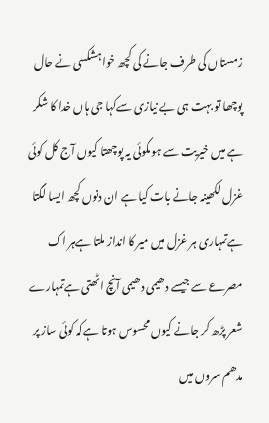زمستاں کی طرف جانے کی کچھ خواہشکسی نے حال پوچھا تو بہت ہی بے نیازی سےکہا جی ہاں خدا کا شکر ہے میں خیریت سے ہوںکوئی یہ پوچھتا کیوں آج کل کوئی غزل لکھینہ جانے بات کیا ہے ان دنوں کچھ ایسا لگتا ہےتمہاری ہر غزل میں میر کا انداز ملتا ہےہر اک مصرعے سے جیسے دھیمی دھیمی آنچ اٹھتی ہےتمہارے شعر پڑھ کر جانے کیوں محسوس ہوتا ہےکہ کوئی ساز پر مدھم سروں میں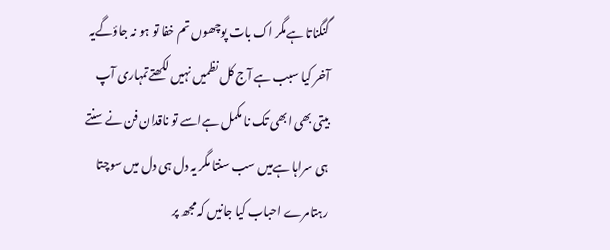گنگناتا ہےمگر اک بات پوچھوں تم خفا تو ہو نہ جاؤگےیہ آخر کیا سبب ہے آج کل نظمیں نہیں لکھتےتمہاری آپ بیتی بھی ابھی تک نا مکمل ہےاسے تو ناقدان فن نے سنتے ہی سراہا ہےمیں سب سنتا مگر یہ دل ہی دل میں سوچتا رہتامرے احباب کیا جانیں کہ مجھ پر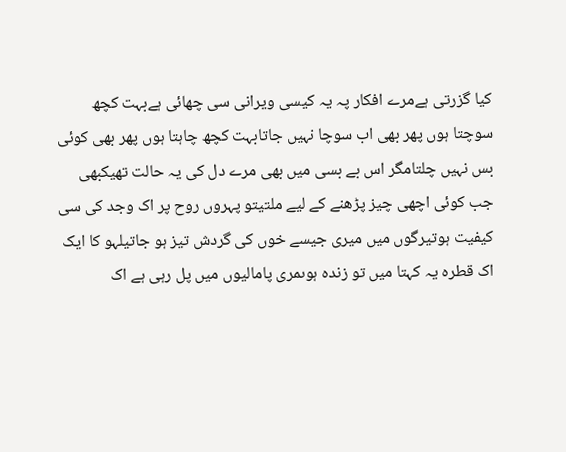کیا گزرتی ہےمرے افکار پہ یہ کیسی ویرانی سی چھائی ہےبہت کچھ سوچتا ہوں پھر بھی اب سوچا نہیں جاتابہت کچھ چاہتا ہوں پھر بھی کوئی بس نہیں چلتامگر اس بے بسی میں بھی مرے دل کی یہ حالت تھیکبھی جب کوئی اچھی چیز پڑھنے کے لیے ملتیتو پہروں روح پر اک وجد کی سی کیفیت ہوتیرگوں میں میری جیسے خوں کی گردش تیز ہو جاتیلہو کا ایک اک قطرہ یہ کہتا میں تو زندہ ہوںمری پامالیوں میں پل رہی ہے اک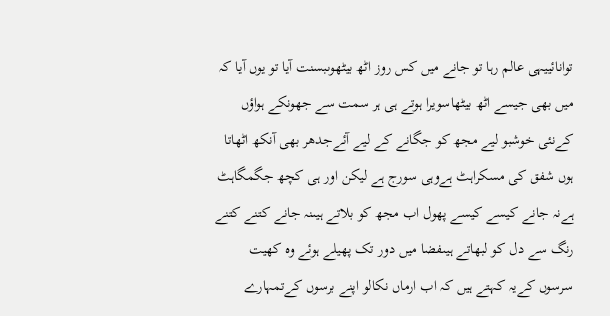توانائییہی عالم رہا تو جانے میں کس روز اٹھ بیٹھوںبسنت آیا تو یوں آیا کہ میں بھی جیسے اٹھ بیٹھاسویرا ہوتے ہی ہر سمت سے جھونکے ہواؤں کےنئی خوشبو لیے مجھ کو جگانے کے لیے آئےجدھر بھی آنکھ اٹھاتا ہوں شفق کی مسکراہٹ ہےوہی سورج ہے لیکن اور ہی کچھ جگمگاہٹ ہےنہ جانے کیسے کیسے پھول اب مجھ کو بلاتے ہیںنہ جانے کتنے کتنے رنگ سے دل کو لبھاتے ہیںفضا میں دور تک پھیلے ہوئے وہ کھیت سرسوں کےیہ کہتے ہیں کہ اب ارماں نکالو اپنے برسوں کےتمہارے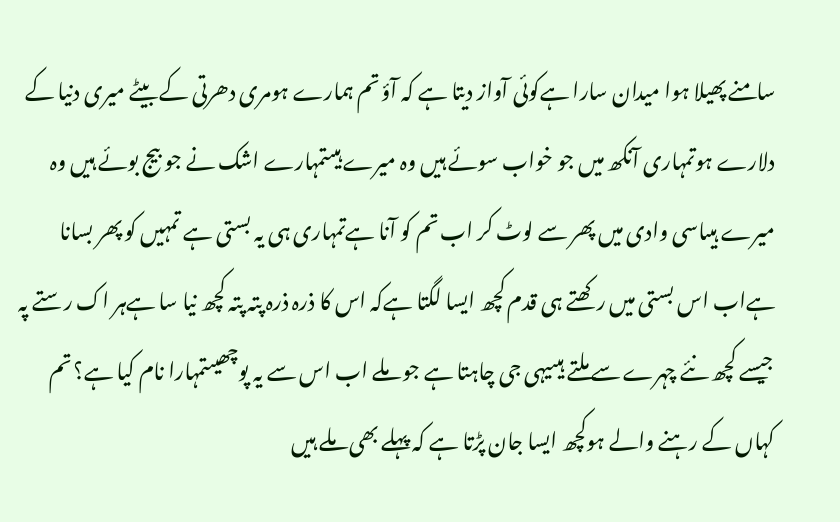سامنے پھیلا ہوا میدان سارا ہےکوئی آواز دیتا ہے کہ آؤ تم ہمارے ہومری دھرتی کے بیٹے میری دنیا کے دلارے ہوتمہاری آنکھ میں جو خواب سوئے ہیں وہ میرے ہیںتمہارے اشک نے جو بیج بوئے ہیں وہ میرے ہیںاسی وادی میں پھر سے لوٹ کر اب تم کو آنا ہےتمہاری ہی یہ بستی ہے تمہیں کو پھر بسانا ہےاب اس بستی میں رکھتے ہی قدم کچھ ایسا لگتا ہےکہ اس کا ذرہ ذرہ پتہ پتہ کچھ نیا سا ہےہر اک رستے پہ جیسے کچھ نئے چہرے سے ملتے ہیںیہی جی چاہتا ہے جو ملے اب اس سے یہ پوچھیںتمہارا نام کیا ہے؟ تم کہاں کے رہنے والے ہوکچھ ایسا جان پڑتا ہے کہ پہلے بھی ملے ہیں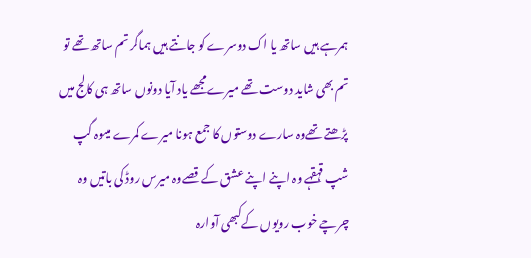ہمرہے ہیں ساتھ یا اک دوسرے کو جانتے ہیں ہماگر تم ساتھ تھے تو تم بھی شاید دوست تھے میرےمجھے یاد آیا دونوں ساتھ ہی کالج میں پڑھتے تھےوہ سارے دوستوں کا جمع ہونا میرے کمرے میںوہ گپ شپ قہقہے وہ اپنے اپنے عشق کے قصےوہ میرس روڈ کی باتیں وہ چرچے خوب رویوں کےکبھی آوارہ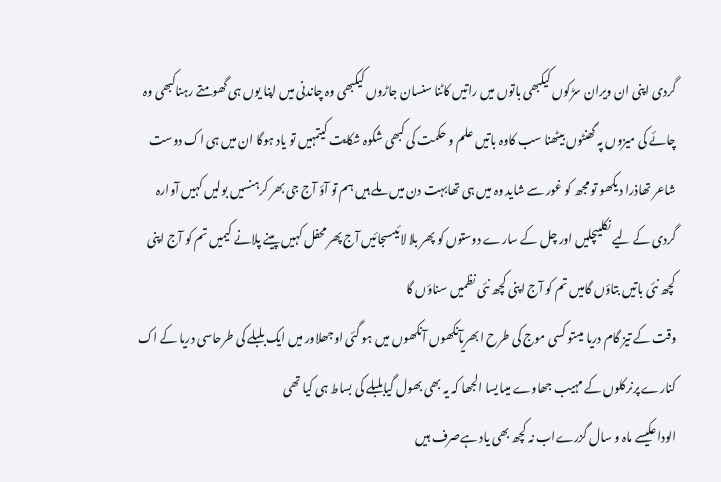گردی اپنی ان ویران سڑکوں کیکبھی باتوں میں راتیں کاٹنا سنسان جاڑوں کیکبھی وہ چاندنی میں اپنا یوں ہی گھومتے رہناکبھی وہ چائے کی میزوں پہ گھنٹوں بیٹھنا سب کاوہ باتیں علم و حکمت کی کبھی شکوہ شکایت کیتمہیں تو یاد ہوگا ان میں ہی اک دوست شاعر تھاذرا دیکھو تو مجھ کو غور سے شاید وہ میں ہی تھابہت دن میں ملے ہیں ہم تو آؤ آج جی بھر کرہنسیں بولیں کہیں آوارہ گردی کے لیے نکلیںچلیں اور چل کے سارے دوستوں کو پھر بلا لائیںسجائیں آج پھر محفل کہیں پینے پلانے کیمیں تم کو آج اپنی کچھ نئی باتیں بتاؤں گامیں تم کو آج اپنی کچھ نئی نظمیں سناؤں گا
وقت کے تیز گام دریا میںتو کسی موج کی طرح ابھریآنکھوں آنکھوں میں ہو گئی اوجھلاور میں ایک بلبلے کی طرحاسی دریا کے اک کنارے پرنرکلوں کے مہیب جھاوے میںایسا الجھا کہ یہ بھی بھول گیابلبلے کی بساط ہی کیا تھی
الوداعکیسے ماہ و سال گزرےاب نہ کچھ بھی یاد ہےصرف ہیں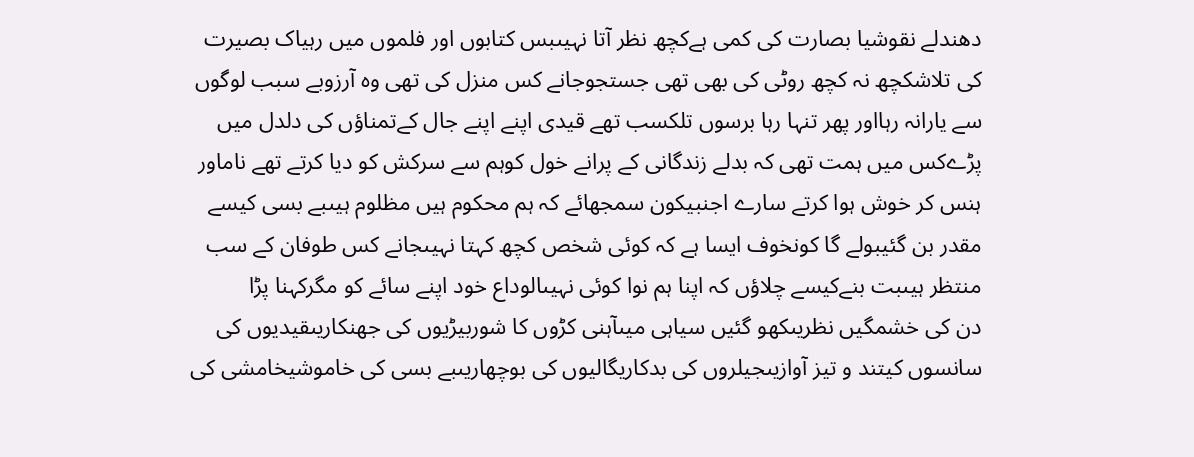دھندلے نقوشیا بصارت کی کمی ہےکچھ نظر آتا نہیںبس کتابوں اور فلموں میں رہیاک بصیرت کی تلاشکچھ نہ کچھ روٹی کی بھی تھی جستجوجانے کس منزل کی تھی وہ آرزوبے سبب لوگوں سے یارانہ رہااور پھر تنہا رہا برسوں تلکسب تھے قیدی اپنے اپنے جال کےتمناؤں کی دلدل میں پڑےکس میں ہمت تھی کہ بدلے زندگانی کے پرانے خول کوہم سے سرکش کو دیا کرتے تھے ناماور ہنس کر خوش ہوا کرتے سارے اجنبیکون سمجھائے کہ ہم محکوم ہیں مظلوم ہیںبے بسی کیسے مقدر بن گئیبولے گا کونخوف ایسا ہے کہ کوئی شخص کچھ کہتا نہیںجانے کس طوفان کے سب منتظر ہیںبت بنےکیسے چلاؤں کہ اپنا ہم نوا کوئی نہیںالوداع خود اپنے سائے کو مگرکہنا پڑا
دن کی خشمگیں نظریںکھو گئیں سیاہی میںآہنی کڑوں کا شوربیڑیوں کی جھنکاریںقیدیوں کی سانسوں کیتند و تیز آوازیںجیلروں کی بدکاریگالیوں کی بوچھاریںبے بسی کی خاموشیخامشی کی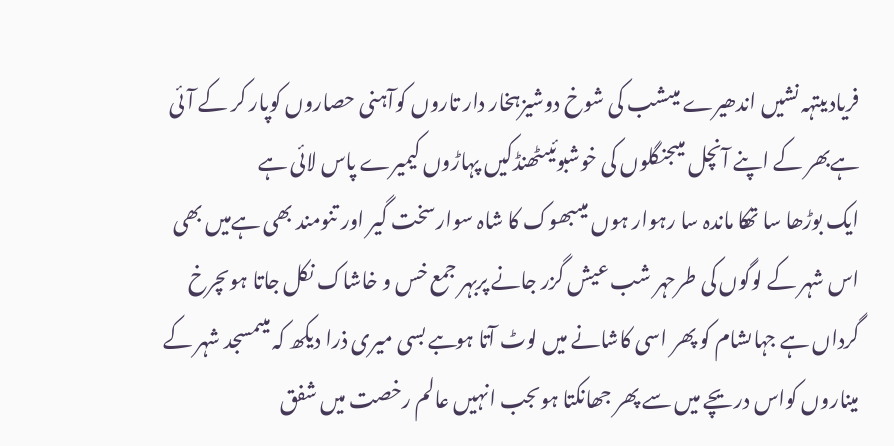فریادیںتہہ نشیں اندھیرے میںشب کی شوخ دوشیزہخار دار تاروں کوآہنی حصاروں کوپار کر کے آئی ہےبھر کے اپنے آنچل میںجنگلوں کی خوشبوئیںٹھنڈکیں پہاڑوں کیمیرے پاس لائی ہے
ایک بوڑھا سا تھکا ماندہ سا رہوار ہوں میںبھوک کا شاہ سوارسخت گیر اور تنومند بھی ہےمیں بھی اس شہر کے لوگوں کی طرحہر شب عیش گزر جانے پربہر جمع خس و خاشاک نکل جاتا ہوںچرخ گرداں ہے جہاںشام کو پھر اسی کاشانے میں لوٹ آتا ہوںبے بسی میری ذرا دیکھ کہ میںمسجد شہر کے میناروں کواس دریچے میں سے پھر جھانکتا ہوںجب انہیں عالم رخصت میں شفق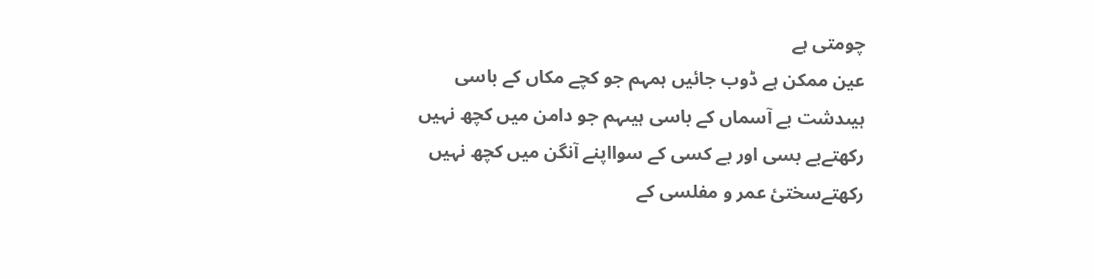چومتی ہے
عین ممکن ہے ڈوب جائیں ہمہم جو کچے مکاں کے باسی ہیںدشت بے آسماں کے باسی ہیںہم جو دامن میں کچھ نہیں رکھتےبے بسی اور بے کسی کے سوااپنے آنگن میں کچھ نہیں رکھتےسختیٔ عمر و مفلسی کے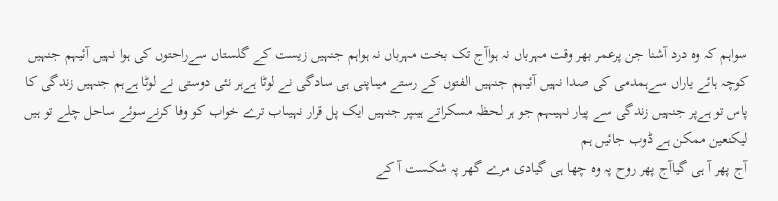سواہم کہ وہ درد آشنا جن پرعمر بھر وقت مہرباں نہ ہواآج تک بخت مہرباں نہ ہواہم جنہیں زیست کے گلستاں سےراحتوں کی ہوا نہیں آئیہم جنہیں کوچہ ہائے یاراں سےہمدمی کی صدا نہیں آئیہم جنہیں الفتوں کے رستے میںاپنی ہی سادگی نے لوٹا ہےہر نئی دوستی نے لوٹا ہےہم جنہیں زندگی کا پاس تو ہےپر جنہیں زندگی سے پیار نہیںہم جو ہر لحظہ مسکراتے ہیںپر جنہیں ایک پل قرار نہیںاب ترے خواب کو وفا کرنےسوئے ساحل چلے تو ہیں لیکنعین ممکن ہے ڈوب جائیں ہم
آج پھر آ ہی گیاآج پھر روح پہ وہ چھا ہی گیادی مرے گھر پہ شکست آ کے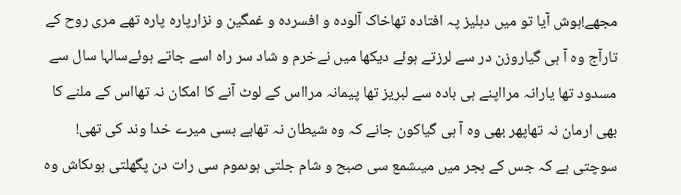مجھے!ہوش آیا تو میں دہلیز پہ افتادہ تھاخاک آلودہ و افسردہ و غمگین و نزارپارہ پارہ تھے مری روح کے تارآج وہ آ ہی گیاروزن در سے لرزتے ہوئے دیکھا میں نےخرم و شاد سر راہ اسے جاتے ہوئےسالہا سال سے مسدود تھا یارانہ مرااپنے ہی بادہ سے لبریز تھا پیمانہ مرااس کے لوٹ آنے کا امکان نہ تھااس کے ملنے کا بھی ارمان نہ تھاپھر بھی وہ آ ہی گیاکون جانے کہ وہ شیطان نہ تھابے بسی میرے خدا وند کی تھی!
سوچتی ہے کہ جس کے ہجر میں میںشمع سی صبح و شام جلتی ہوںموم سی رات دن پگھلتی ہوںکاش وہ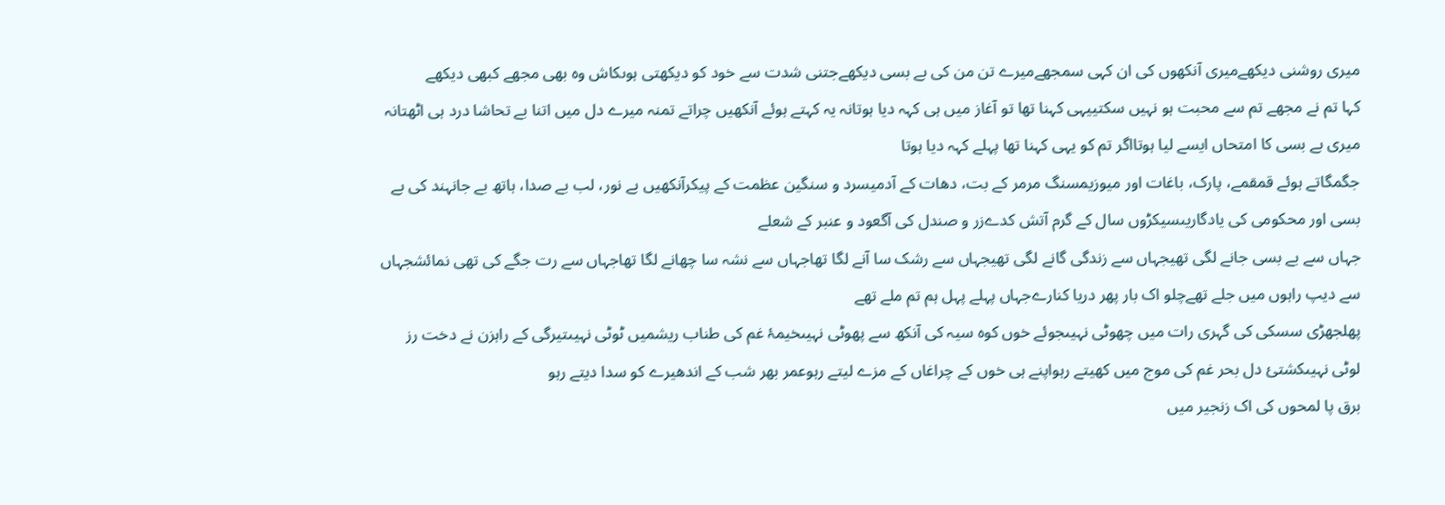میری روشنی دیکھےمیری آنکھوں کی ان کہی سمجھےمیرے تن من کی بے بسی دیکھےجتنی شدت سے خود کو دیکھتی ہوںکاش وہ بھی مجھے کبھی دیکھے
کہا تم نے مجھے تم سے محبت ہو نہیں سکتییہی کہنا تھا تو آغاز میں ہی کہہ دیا ہوتانہ یہ کہتے ہوئے آنکھیں چراتے تمنہ میرے دل میں اتنا بے تحاشا درد ہی اٹھتانہ میری بے بسی کا امتحاں ایسے لیا ہوتااگر تم کو یہی کہنا تھا پہلے کہہ دیا ہوتا
جگمگاتے ہوئے قمقمے، پارک، باغات اور میوزیمسنگ مرمر کے بت، دھات کے آدمیسرد و سنگین عظمت کے پیکرآنکھیں بے نور، لب بے صدا، ہاتھ بے جانہند کی بے بسی اور محکومی کی یادگاریںسیکڑوں سال کے گرم آتش کدےزر و صندل کی آگعود و عنبر کے شعلے
جہاں سے بے بسی جانے لگی تھیجہاں سے زندگی گانے لگی تھیجہاں سے رشک سا آنے لگا تھاجہاں سے نشہ سا چھانے لگا تھاجہاں سے رت جگے کی تھی نمائشجہاں سے دیپ راہوں میں جلے تھےچلو اک بار پھر دریا کنارےجہاں پہلے پہل ہم تم ملے تھے
پھلجھڑی سسکی کی گہری رات میں چھوٹی نہیںجوئے خوں کوہ سیہ کی آنکھ سے پھوٹی نہیںخیمۂ غم کی طناب ریشمیں ٹوٹی نہیںتیرگی کے راہزن نے دخت رز لوٹی نہیںکشتئ دل بحر غم کی موج میں کھیتے رہواپنے ہی خوں کے چراغاں کے مزے لیتے رہوعمر بھر شب کے اندھیرے کو سدا دیتے رہو
برق پا لمحوں کی اک زنجیر میں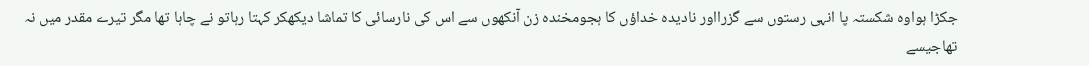جکڑا ہواوہ شکستہ پا انہی رستوں سے گزرااور نادیدہ خداؤں کا ہجومخندہ زن آنکھوں سے اس کی نارسائی کا تماشا دیکھکر کہتا رہاتو نے چاہا تھا مگر تیرے مقدر میں نہ تھاجیسے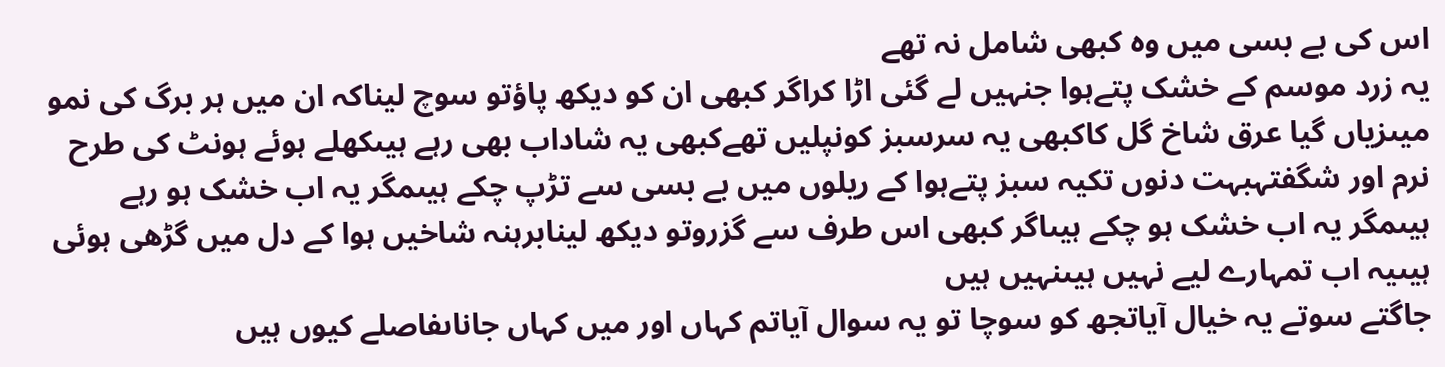اس کی بے بسی میں وہ کبھی شامل نہ تھے
یہ زرد موسم کے خشک پتےہوا جنہیں لے گئی اڑا کراگر کبھی ان کو دیکھ پاؤتو سوچ لیناکہ ان میں ہر برگ کی نمو میںزیاں گیا عرق شاخ گل کاکبھی یہ سرسبز کونپلیں تھےکبھی یہ شاداب بھی رہے ہیںکھلے ہوئے ہونٹ کی طرح نرم اور شگفتہبہت دنوں تکیہ سبز پتےہوا کے ریلوں میں بے بسی سے تڑپ چکے ہیںمگر یہ اب خشک ہو رہے ہیںمگر یہ اب خشک ہو چکے ہیںاگر کبھی اس طرف سے گزروتو دیکھ لینابرہنہ شاخیں ہوا کے دل میں گڑھی ہوئی ہیںیہ اب تمہارے لیے نہیں ہیںنہیں ہیں
جاگتے سوتے یہ خیال آیاتجھ کو سوچا تو یہ سوال آیاتم کہاں اور میں کہاں جاناںفاصلے کیوں ہیں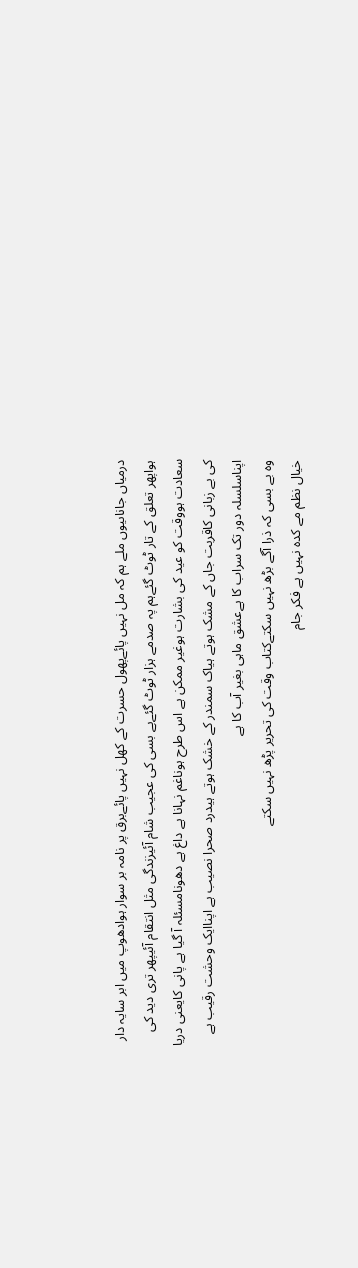درمیاں جاناںیوں ملے ہم کہ مل نہیں پائےپھول حسرت کے کھل نہیں پائےبرق پر نامہ بر سوار ہوادھوپ میں ابر سایہ دار ہواپھر تعلق کے تار ٹوٹ گئےہم پہ صدمے ہزار ٹوٹ گئےبے بسی کی عجیب شام آئیزندگی مثل انتقام آئیپھر تری دید کی سعادت ہووقت کو عید کی بشارت ہوغیر ممکن ہے اس طرح ہوناغم نہانا ہے داغ ہے دھونامسئلہ آ گیا ہے پانی کایعنی دریا کی بے زبانی کاقربت جاں کے مشک ہوتے ہیاک سمندر کے خشک ہوتے ہیدرد صحرا نصیب ہے اپناایک وحشت رقیب ہے اپناسلسلہ دور تک سراب کا ہےعشق ماہی بغیر آب کا ہے
وہ بے بسی کہ ذرا آگے بڑھ نہیں سکتےکتاب وقت کی تحریر پڑھ نہیں سکتے
خیال نظم مے کدہ نہیں ہے فکر جام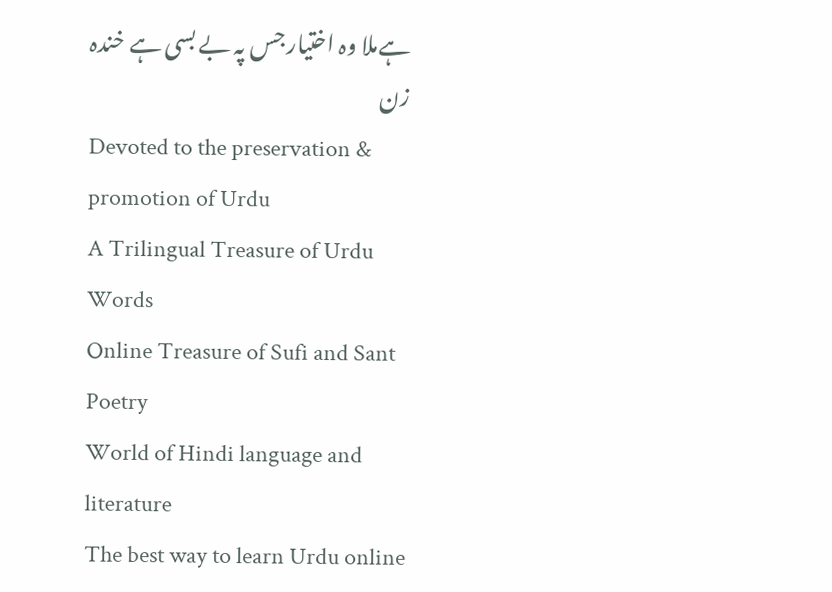ہےملا وہ اختیار جس پہ بے بسی ہے خندہ زن
Devoted to the preservation & promotion of Urdu
A Trilingual Treasure of Urdu Words
Online Treasure of Sufi and Sant Poetry
World of Hindi language and literature
The best way to learn Urdu online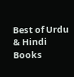Best of Urdu & Hindi Books